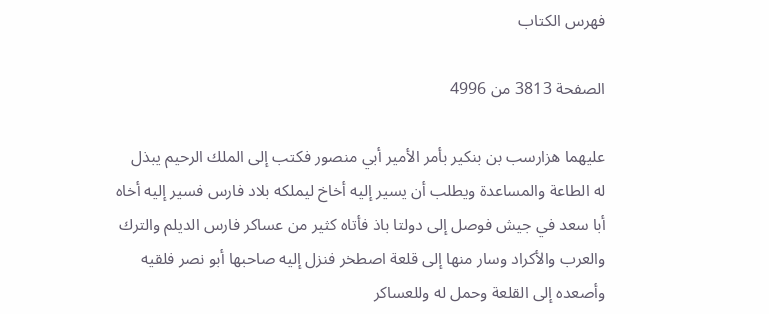فهرس الكتاب

الصفحة 3813 من 4996

عليهما هزارسب بن بنكير بأمر الأمير أبي منصور فكتب إلى الملك الرحيم يبذل له الطاعة والمساعدة ويطلب أن يسير إليه أخاخ ليملكه بلاد فارس فسير إليه أخاه أبا سعد في جيش فوصل إلى دولتا باذ فأتاه كثير من عساكر فارس الديلم والترك والعرب والأكراد وسار منها إلى قلعة اصطخر فنزل إليه صاحبها أبو نصر فلقيه وأصعده إلى القلعة وحمل له وللعساكر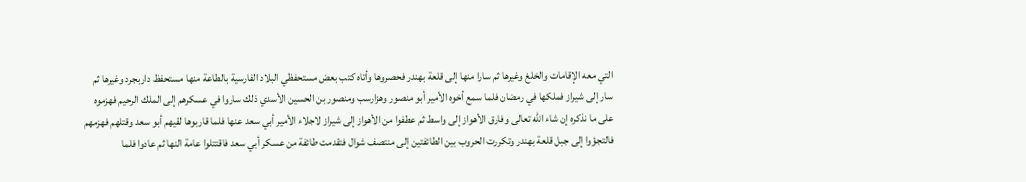التي معه الإقامات والخلغ وغيرها ثم سارا منها إلى قلعة بهندر فحصروها وأتاه كتب بعض مستحفظي البلاد الفارسية بالطاعة منها مستحفظ داربجرد وغيرها ثم سار إلى شيراز فملكها في رمضان فلما سمع أخوه الأمير أبو منصور وهزارسب ومنصور بن الحسين الأسدي ذلك ساروا في عسكرهم إلى الملك الرحيم فهزموه على ما نذكره إن شاء الله تعالى وفارق الأهواز إلى واسط ثم عطفوا من الأهواز إلى شيراز لاجلاء الأمير أبي سعد عنها فلما قاربوها لقيهم أبو سعد وقتلهم فهزمهم فالتجؤوا إلى جبل قلعة بهندر وتكررت الحروب بين الطائفتين إلى منتصف شوال فتقدمت طائفة من عسكر أبي سعد فاقتتلوا عامة النها ثم عادوا فلما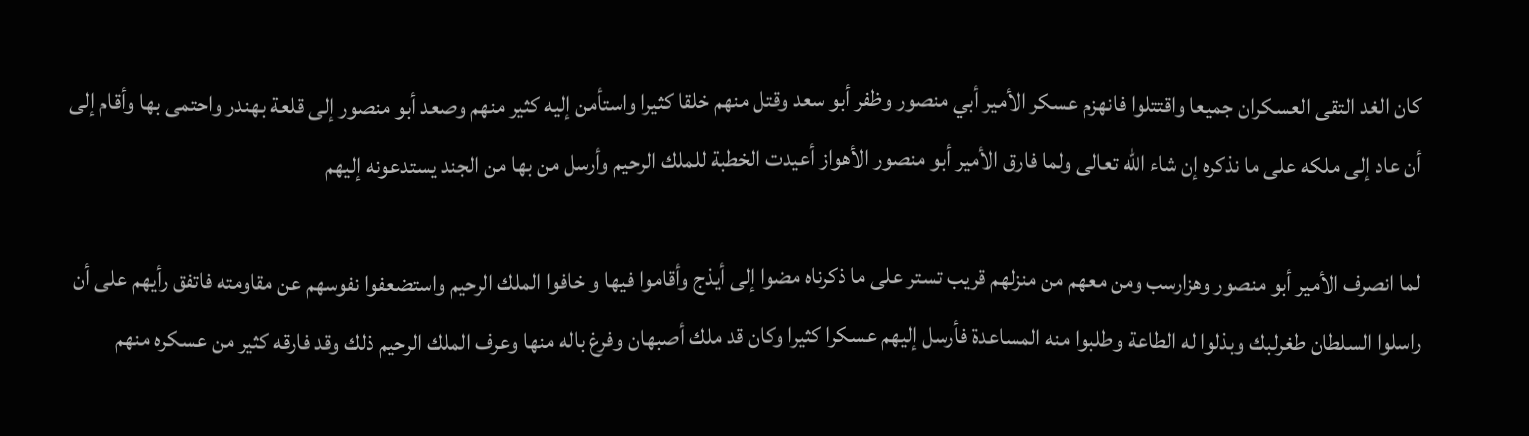كان الغد التقى العسكران جميعا واقتتلوا فانهزم عسكر الأمير أبي منصور وظفر أبو سعد وقتل منهم خلقا كثيرا واستأمن إليه كثير منهم وصعد أبو منصور إلى قلعة بهندر واحتمى بها وأقام إلى أن عاد إلى ملكه على ما نذكره إن شاء الله تعالى ولما فارق الأمير أبو منصور الأهواز أعيدت الخطبة للملك الرحيم وأرسل من بها من الجند يستدعونه إليهم

لما انصرف الأمير أبو منصور وهزارسب ومن معهم من منزلهم قريب تستر على ما ذكرناه مضوا إلى أيذج وأقاموا فيها و خافوا الملك الرحيم واستضعفوا نفوسهم عن مقاومته فاتفق رأيهم على أن راسلوا السلطان طغرلبك وبذلوا له الطاعة وطلبوا منه المساعدة فأرسل إليهم عسكرا كثيرا وكان قد ملك أصبهان وفرغ باله منها وعرف الملك الرحيم ذلك وقد فارقه كثير من عسكره منهم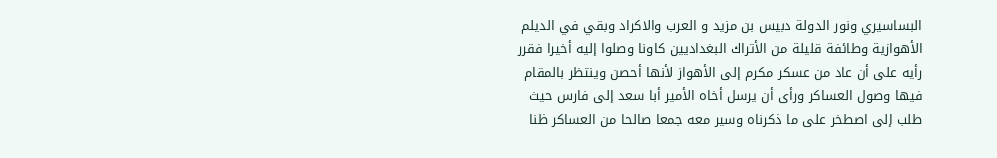البساسيري ونور الدولة دبيس بن مزيد و العرب والاكراد وبقي في الديلم الأهوازية وطائفة قليلة من الأتراك البغداديين كاونا وصلوا إليه أخيرا فقرر رأيه على أن عاد من عسكر مكرم إلى الأهواز لأنها أحصن وينتظر بالمقام فيها وصول العساكر ورأى أن يرسل أخاه الأمير أبا سعد إلى فارس حيث طلب إلى اصطخر على ما ذكرناه وسير معه جمعا صالحا من العساكر ظنا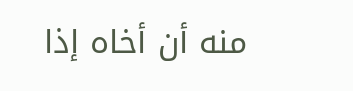منه أن أخاه إذا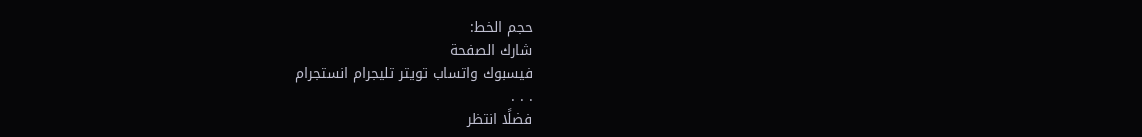حجم الخط:
شارك الصفحة
فيسبوك واتساب تويتر تليجرام انستجرام
. . .
فضلًا انتظر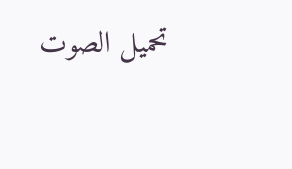تحميل الصوت